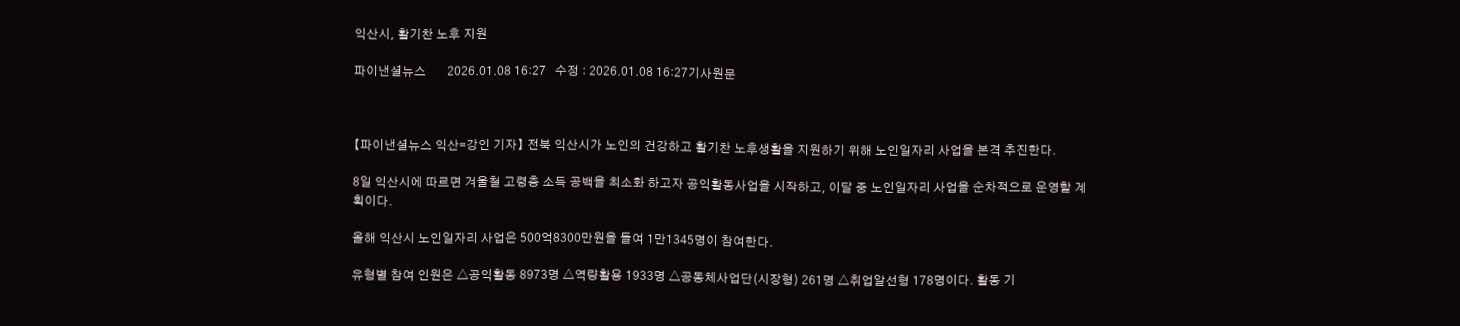익산시, 활기찬 노후 지원

파이낸셜뉴스       2026.01.08 16:27   수정 : 2026.01.08 16:27기사원문



【파이낸셜뉴스 익산=강인 기자】 전북 익산시가 노인의 건강하고 활기찬 노후생활을 지원하기 위해 노인일자리 사업을 본격 추진한다.

8일 익산시에 따르면 겨울철 고령층 소득 공백을 최소화 하고자 공익활동사업을 시작하고, 이달 중 노인일자리 사업을 순차적으로 운영할 계획이다.

올해 익산시 노인일자리 사업은 500억8300만원을 들여 1만1345명이 참여한다.

유형별 참여 인원은 △공익활동 8973명 △역량활용 1933명 △공동체사업단(시장형) 261명 △취업알선형 178명이다. 활동 기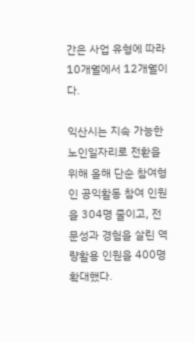간은 사업 유형에 따라 10개월에서 12개월이다.

익산시는 지속 가능한 노인일자리로 전환을 위해 올해 단순 참여형인 공익활동 참여 인원을 304명 줄이고, 전문성과 경험을 살린 역량활용 인원을 400명 확대했다.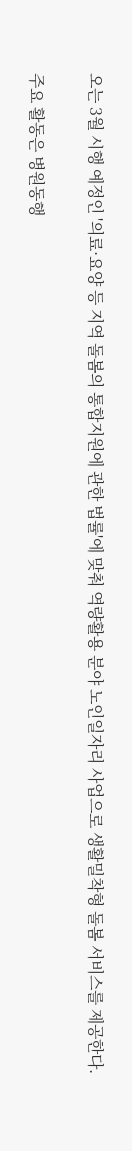오는 3월 시행 예정인 '의료·요양 등 지역 돌봄의 통합지원에 관한 법률'에 맞춰 역량활용 분야 노인일자리 사업으로 생활밀착형 돌봄 서비스를 제공한다.

주요 활동은 병원동행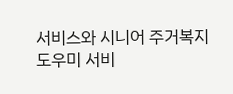서비스와 시니어 주거복지 도우미 서비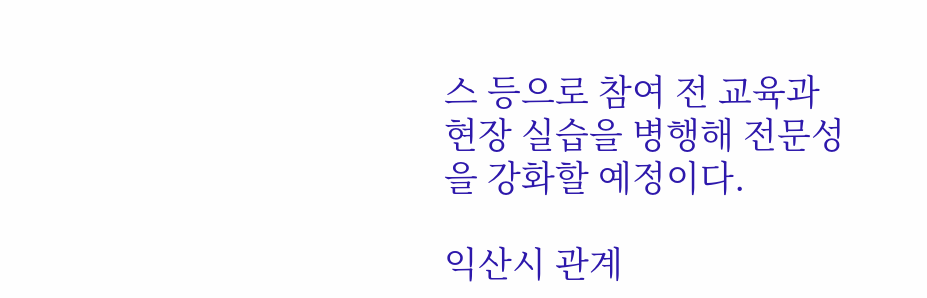스 등으로 참여 전 교육과 현장 실습을 병행해 전문성을 강화할 예정이다.

익산시 관계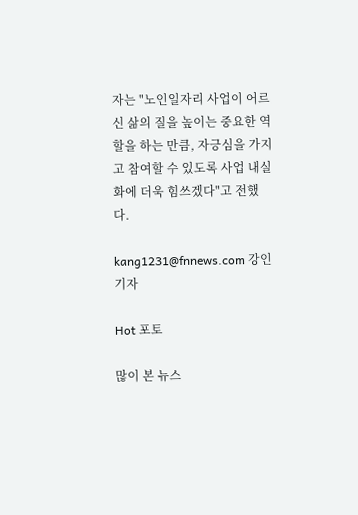자는 "노인일자리 사업이 어르신 삶의 질을 높이는 중요한 역할을 하는 만큼, 자긍심을 가지고 참여할 수 있도록 사업 내실화에 더욱 힘쓰겠다"고 전했다.

kang1231@fnnews.com 강인 기자

Hot 포토

많이 본 뉴스